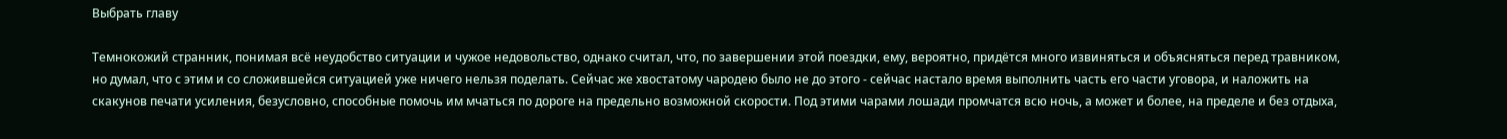Выбрать главу

Темнокожий странник, понимая всё неудобство ситуации и чужое недовольство, однако считал, что, по завершении этой поездки, ему, вероятно, придётся много извиняться и объясняться перед травником, но думал, что с этим и со сложившейся ситуацией уже ничего нельзя поделать. Сейчас же хвостатому чародею было не до этого - сейчас настало время выполнить часть его части уговора, и наложить на скакунов печати усиления, безусловно, способные помочь им мчаться по дороге на предельно возможной скорости. Под этими чарами лошади промчатся всю ночь, а может и более, на пределе и без отдыха,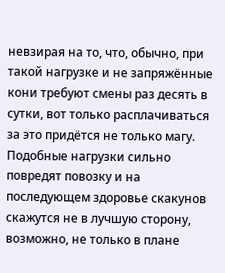невзирая на то, что, обычно, при такой нагрузке и не запряжённые кони требуют смены раз десять в сутки, вот только расплачиваться за это придётся не только магу. Подобные нагрузки сильно повредят повозку и на последующем здоровье скакунов скажутся не в лучшую сторону, возможно, не только в плане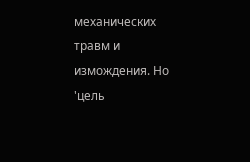механических травм и измождения. Но 'цель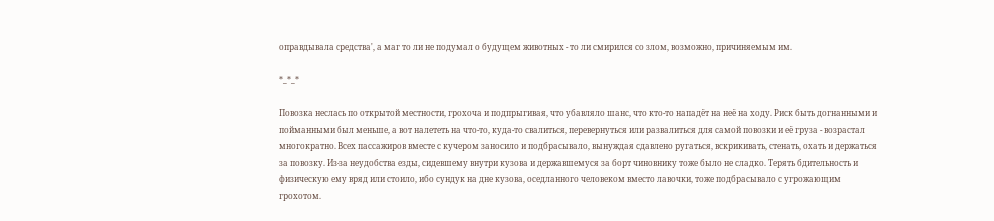оправдывала средства', а маг то ли не подумал о будущем животных - то ли смирился со злом, возможно, причиняемым им.

*_*_*

Повозка неслась по открытой местности, грохоча и подпрыгивая, что убавляло шанс, что кто-то нападёт на неё на ходу. Риск быть догнанными и пойманными был меньше, а вот налететь на что-то, куда-то свалиться, перевернуться или развалиться для самой повозки и её груза - возрастал многократно. Всех пассажиров вместе с кучером заносило и подбрасывало, вынуждая сдавлено ругаться, вскрикивать, стенать, охать и держаться за повозку. Из-за неудобства езды, сидевшему внутри кузова и державшемуся за борт чиновнику тоже было не сладко. Терять бдительность и физическую ему вряд или стоило, ибо сундук на дне кузова, оседланного человеком вместо лавочки, тоже подбрасывало с угрожающим грохотом.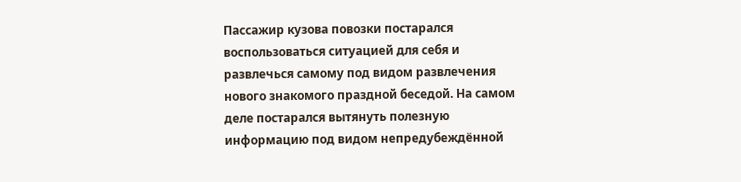Пассажир кузова повозки постарался воспользоваться ситуацией для себя и развлечься самому под видом развлечения нового знакомого праздной беседой. На самом деле постарался вытянуть полезную информацию под видом непредубеждённой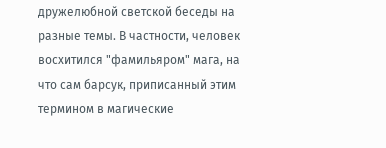дружелюбной светской беседы на разные темы. В частности, человек восхитился "фамильяром" мага, на что сам барсук, приписанный этим термином в магические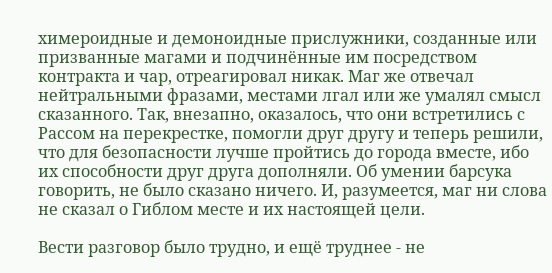химероидные и демоноидные прислужники, созданные или призванные магами и подчинённые им посредством контракта и чар, отреагировал никак. Маг же отвечал нейтральными фразами, местами лгал или же умалял смысл сказанного. Так, внезапно, оказалось, что они встретились с Рассом на перекрестке, помогли друг другу и теперь решили, что для безопасности лучше пройтись до города вместе, ибо их способности друг друга дополняли. Об умении барсука говорить, не было сказано ничего. И, разумеется, маг ни слова не сказал о Гиблом месте и их настоящей цели.

Вести разговор было трудно, и ещё труднее - не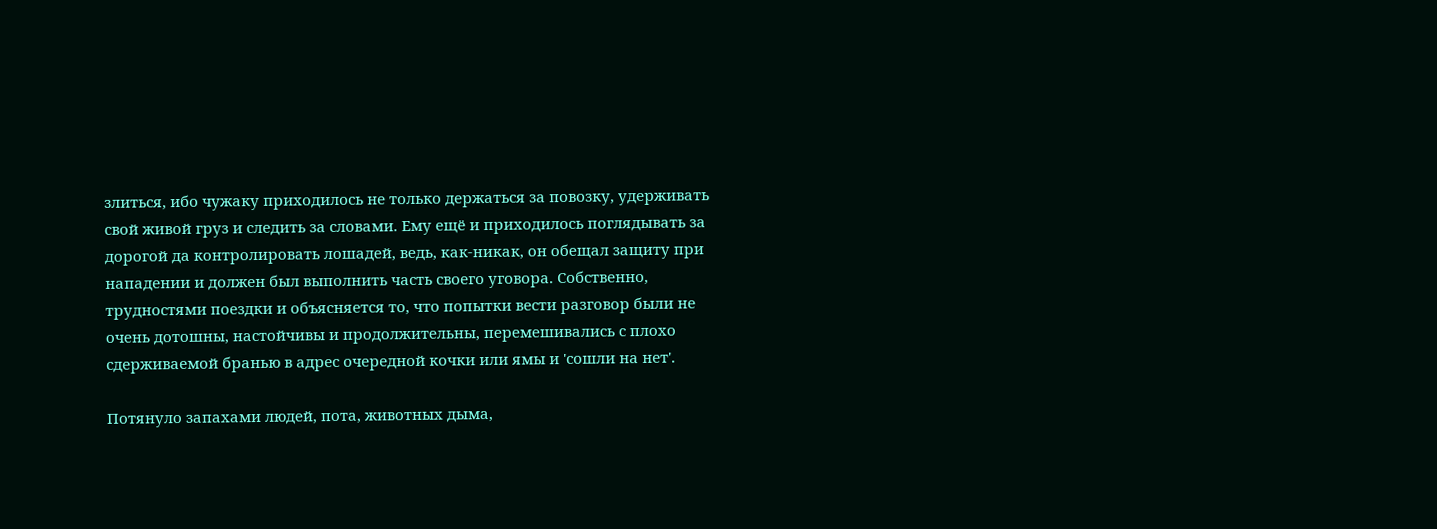злиться, ибо чужаку приходилось не только держаться за повозку, удерживать свой живой груз и следить за словами. Ему ещё и приходилось поглядывать за дорогой да контролировать лошадей, ведь, как-никак, он обещал защиту при нападении и должен был выполнить часть своего уговора. Собственно, трудностями поездки и объясняется то, что попытки вести разговор были не очень дотошны, настойчивы и продолжительны, перемешивались с плохо сдерживаемой бранью в адрес очередной кочки или ямы и 'сошли на нет'.

Потянуло запахами людей, пота, животных дыма,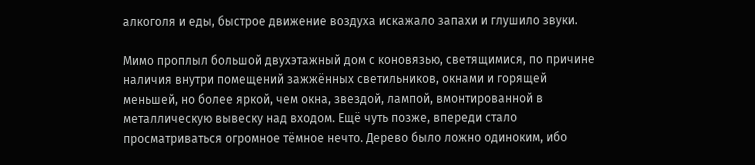алкоголя и еды, быстрое движение воздуха искажало запахи и глушило звуки.

Мимо проплыл большой двухэтажный дом с коновязью, светящимися, по причине наличия внутри помещений зажжённых светильников, окнами и горящей меньшей, но более яркой, чем окна, звездой, лампой, вмонтированной в металлическую вывеску над входом. Ещё чуть позже, впереди стало просматриваться огромное тёмное нечто. Дерево было ложно одиноким, ибо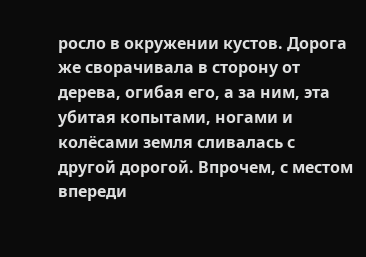росло в окружении кустов. Дорога же сворачивала в сторону от дерева, огибая его, а за ним, эта убитая копытами, ногами и колёсами земля сливалась с другой дорогой. Впрочем, с местом впереди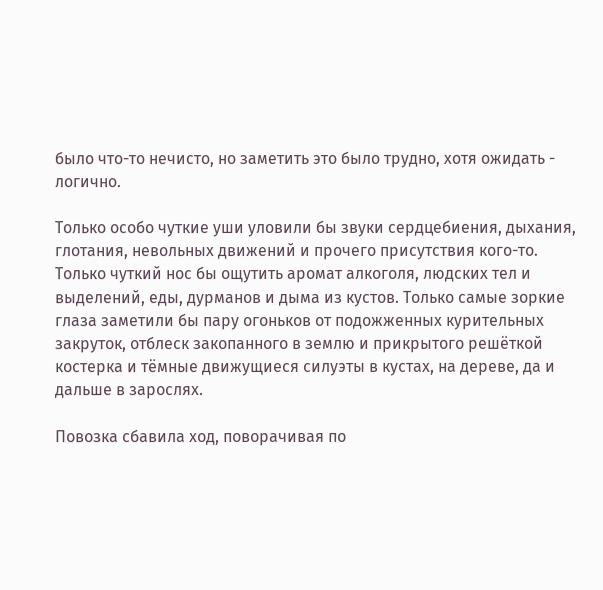было что-то нечисто, но заметить это было трудно, хотя ожидать - логично.

Только особо чуткие уши уловили бы звуки сердцебиения, дыхания, глотания, невольных движений и прочего присутствия кого-то. Только чуткий нос бы ощутить аромат алкоголя, людских тел и выделений, еды, дурманов и дыма из кустов. Только самые зоркие глаза заметили бы пару огоньков от подожженных курительных закруток, отблеск закопанного в землю и прикрытого решёткой костерка и тёмные движущиеся силуэты в кустах, на дереве, да и дальше в зарослях.

Повозка сбавила ход, поворачивая по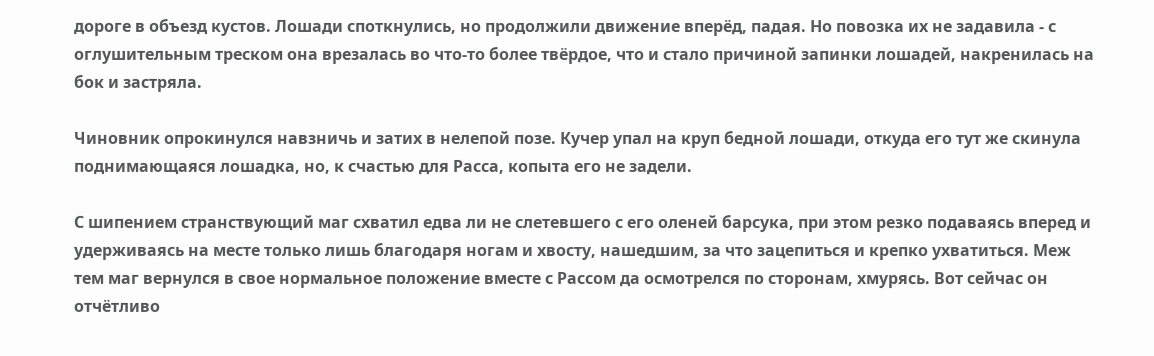дороге в объезд кустов. Лошади споткнулись, но продолжили движение вперёд, падая. Но повозка их не задавила - с оглушительным треском она врезалась во что-то более твёрдое, что и стало причиной запинки лошадей, накренилась на бок и застряла.

Чиновник опрокинулся навзничь и затих в нелепой позе. Кучер упал на круп бедной лошади, откуда его тут же скинула поднимающаяся лошадка, но, к счастью для Расса, копыта его не задели.

С шипением странствующий маг схватил едва ли не слетевшего с его оленей барсука, при этом резко подаваясь вперед и удерживаясь на месте только лишь благодаря ногам и хвосту, нашедшим, за что зацепиться и крепко ухватиться. Меж тем маг вернулся в свое нормальное положение вместе с Рассом да осмотрелся по сторонам, хмурясь. Вот сейчас он отчётливо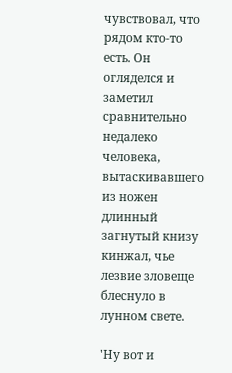чувствовал, что рядом кто-то есть. Он огляделся и заметил сравнительно недалеко человека, вытаскивавшего из ножен длинный загнутый книзу кинжал, чье лезвие зловеще блеснуло в лунном свете.

'Ну вот и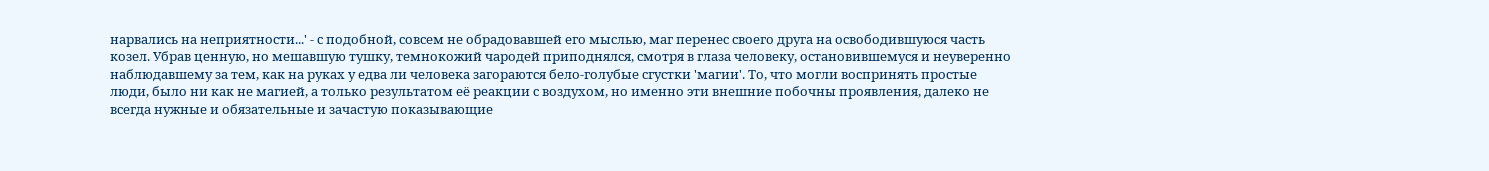нарвались на неприятности...' - с подобной, совсем не обрадовавшей его мыслью, маг перенес своего друга на освободившуюся часть козел. Убрав ценную, но мешавшую тушку, темнокожий чародей приподнялся, смотря в глаза человеку, остановившемуся и неуверенно наблюдавшему за тем, как на руках у едва ли человека загораются бело-голубые сгустки 'магии'. То, что могли воспринять простые люди, было ни как не магией, а только результатом её реакции с воздухом, но именно эти внешние побочны проявления, далеко не всегда нужные и обязательные и зачастую показывающие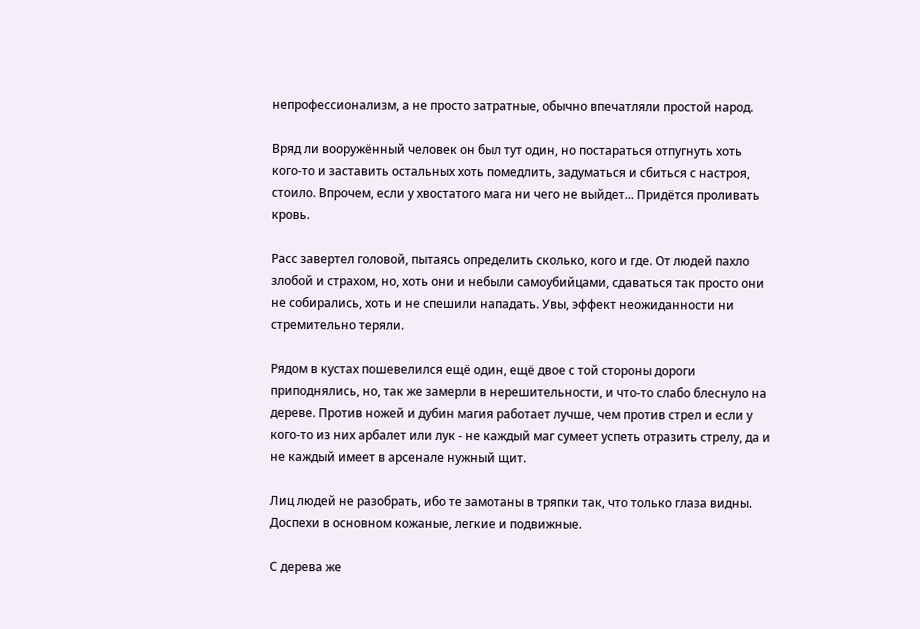непрофессионализм, а не просто затратные, обычно впечатляли простой народ.

Вряд ли вооружённый человек он был тут один, но постараться отпугнуть хоть кого-то и заставить остальных хоть помедлить, задуматься и сбиться с настроя, стоило. Впрочем, если у хвостатого мага ни чего не выйдет... Придётся проливать кровь.

Расс завертел головой, пытаясь определить сколько, кого и где. От людей пахло злобой и страхом, но, хоть они и небыли самоубийцами, сдаваться так просто они не собирались, хоть и не спешили нападать. Увы, эффект неожиданности ни стремительно теряли.

Рядом в кустах пошевелился ещё один, ещё двое с той стороны дороги приподнялись, но, так же замерли в нерешительности, и что-то слабо блеснуло на дереве. Против ножей и дубин магия работает лучше, чем против стрел и если у кого-то из них арбалет или лук - не каждый маг сумеет успеть отразить стрелу, да и не каждый имеет в арсенале нужный щит.

Лиц людей не разобрать, ибо те замотаны в тряпки так, что только глаза видны. Доспехи в основном кожаные, легкие и подвижные.

С дерева же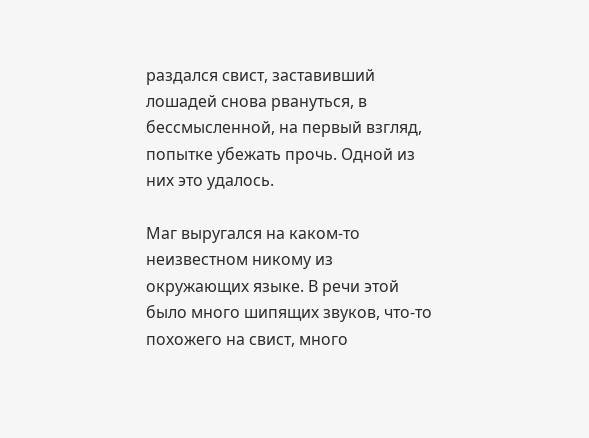раздался свист, заставивший лошадей снова рвануться, в бессмысленной, на первый взгляд, попытке убежать прочь. Одной из них это удалось.

Маг выругался на каком-то неизвестном никому из окружающих языке. В речи этой было много шипящих звуков, что-то похожего на свист, много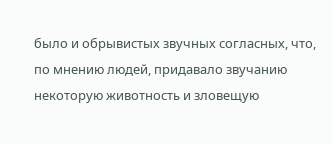было и обрывистых звучных согласных, что, по мнению людей, придавало звучанию некоторую животность и зловещую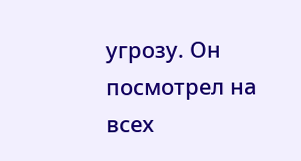угрозу. Он посмотрел на всех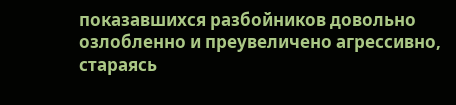показавшихся разбойников довольно озлобленно и преувеличено агрессивно, стараясь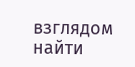взглядом найти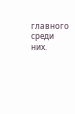главного среди них.